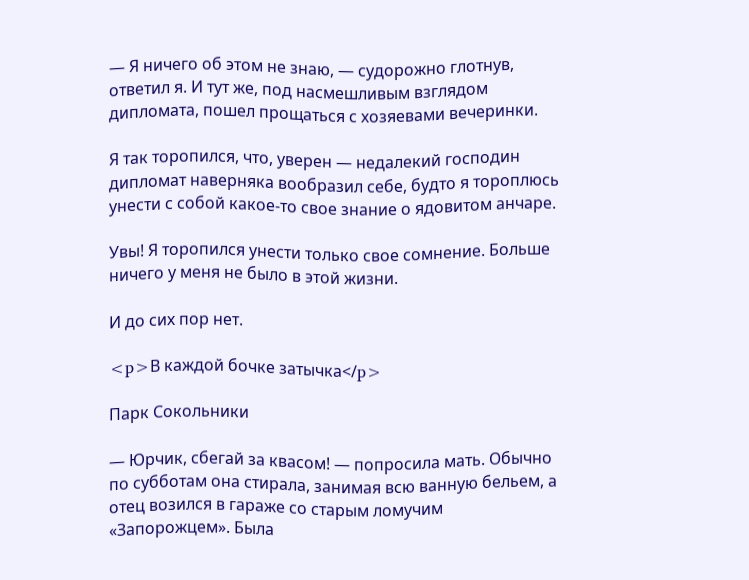— Я ничего об этом не знаю, — судорожно глотнув, ответил я. И тут же, под насмешливым взглядом дипломата, пошел прощаться с хозяевами вечеринки.

Я так торопился, что, уверен — недалекий господин дипломат наверняка вообразил себе, будто я тороплюсь унести с собой какое-то свое знание о ядовитом анчаре.

Увы! Я торопился унести только свое сомнение. Больше ничего у меня не было в этой жизни.

И до сих пор нет.

<p>В каждой бочке затычка</p>

Парк Сокольники

— Юрчик, сбегай за квасом! — попросила мать. Обычно по субботам она стирала, занимая всю ванную бельем, а отец возился в гараже со старым ломучим «Запорожцем». Была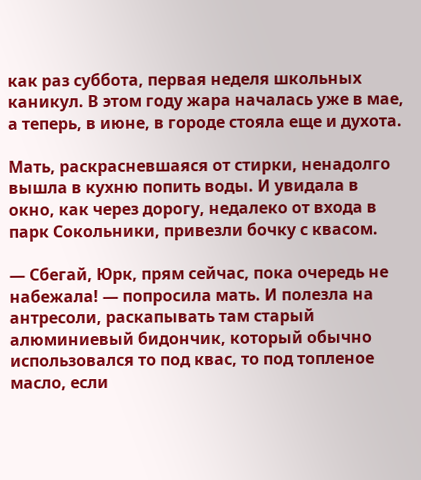как раз суббота, первая неделя школьных каникул. В этом году жара началась уже в мае, а теперь, в июне, в городе стояла еще и духота.

Мать, раскрасневшаяся от стирки, ненадолго вышла в кухню попить воды. И увидала в окно, как через дорогу, недалеко от входа в парк Сокольники, привезли бочку с квасом.

— Сбегай, Юрк, прям сейчас, пока очередь не набежала! — попросила мать. И полезла на антресоли, раскапывать там старый алюминиевый бидончик, который обычно использовался то под квас, то под топленое масло, если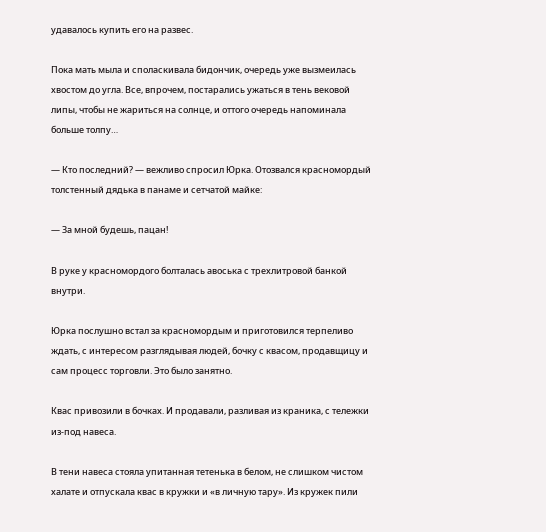удавалось купить его на развес.

Пока мать мыла и споласкивала бидончик, очередь уже вызмеилась хвостом до угла. Все, впрочем, постарались ужаться в тень вековой липы, чтобы не жариться на солнце, и оттого очередь напоминала больше толпу…

— Кто последний? — вежливо спросил Юрка. Отозвался красномордый толстенный дядька в панаме и сетчатой майке:

— За мной будешь, пацан!

В руке у красномордого болталась авоська с трехлитровой банкой внутри.

Юрка послушно встал за красномордым и приготовился терпеливо ждать, с интересом разглядывая людей, бочку с квасом, продавщицу и сам процесс торговли. Это было занятно.

Квас привозили в бочках. И продавали, разливая из краника, с тележки из-под навеса.

В тени навеса стояла упитанная тетенька в белом, не слишком чистом халате и отпускала квас в кружки и «в личную тару». Из кружек пили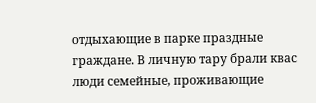отдыхающие в парке праздные граждане. В личную тару брали квас люди семейные, проживающие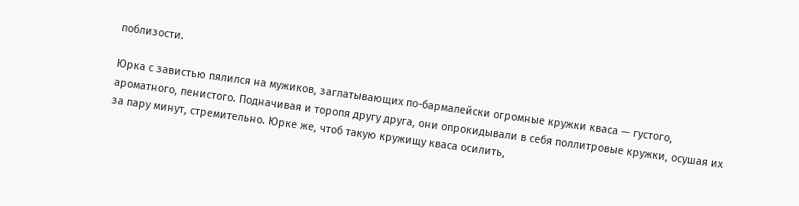поблизости.

Юрка с завистью пялился на мужиков, заглатывающих по-бармалейски огромные кружки кваса — густого, ароматного, пенистого. Подначивая и торопя другу друга, они опрокидывали в себя поллитровые кружки, осушая их за пару минут, стремительно. Юрке же, чтоб такую кружищу кваса осилить,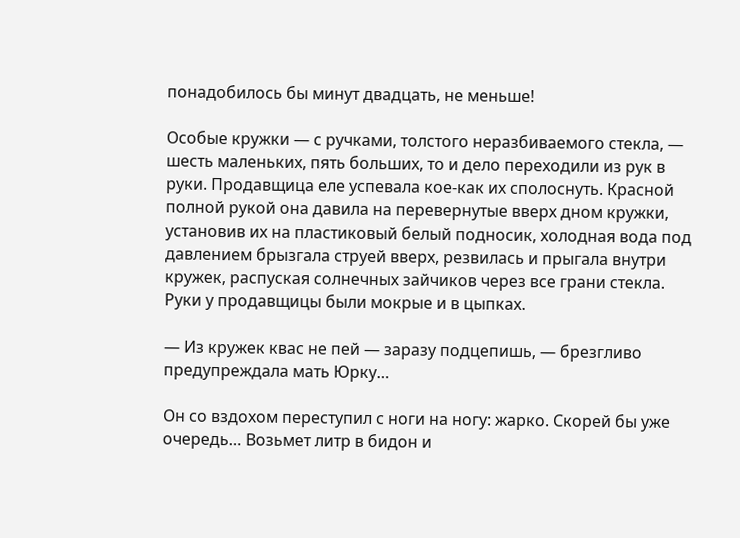понадобилось бы минут двадцать, не меньше!

Особые кружки — с ручками, толстого неразбиваемого стекла, — шесть маленьких, пять больших, то и дело переходили из рук в руки. Продавщица еле успевала кое-как их сполоснуть. Красной полной рукой она давила на перевернутые вверх дном кружки, установив их на пластиковый белый подносик, холодная вода под давлением брызгала струей вверх, резвилась и прыгала внутри кружек, распуская солнечных зайчиков через все грани стекла. Руки у продавщицы были мокрые и в цыпках.

— Из кружек квас не пей — заразу подцепишь, — брезгливо предупреждала мать Юрку…

Он со вздохом переступил с ноги на ногу: жарко. Скорей бы уже очередь… Возьмет литр в бидон и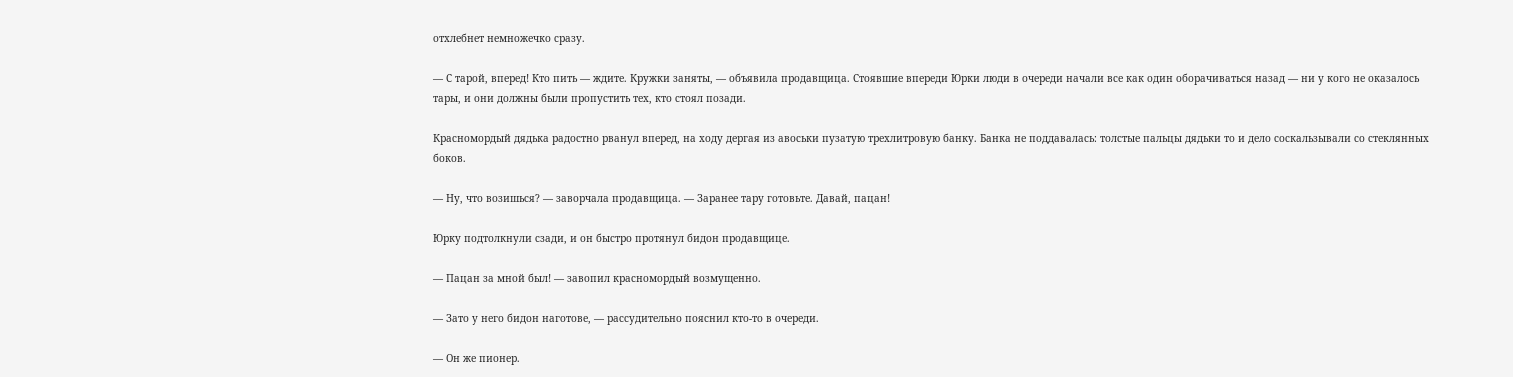отхлебнет немножечко сразу.

— С тарой, вперед! Кто пить — ждите. Кружки заняты, — объявила продавщица. Стоявшие впереди Юрки люди в очереди начали все как один оборачиваться назад — ни у кого не оказалось тары, и они должны были пропустить тех, кто стоял позади.

Красномордый дядька радостно рванул вперед, на ходу дергая из авоськи пузатую трехлитровую банку. Банка не поддавалась: толстые пальцы дядьки то и дело соскальзывали со стеклянных боков.

— Ну, что возишься? — заворчала продавщица. — Заранее тару готовьте. Давай, пацан!

Юрку подтолкнули сзади, и он быстро протянул бидон продавщице.

— Пацан за мной был! — завопил красномордый возмущенно.

— Зато у него бидон наготове, — рассудительно пояснил кто-то в очереди.

— Он же пионер.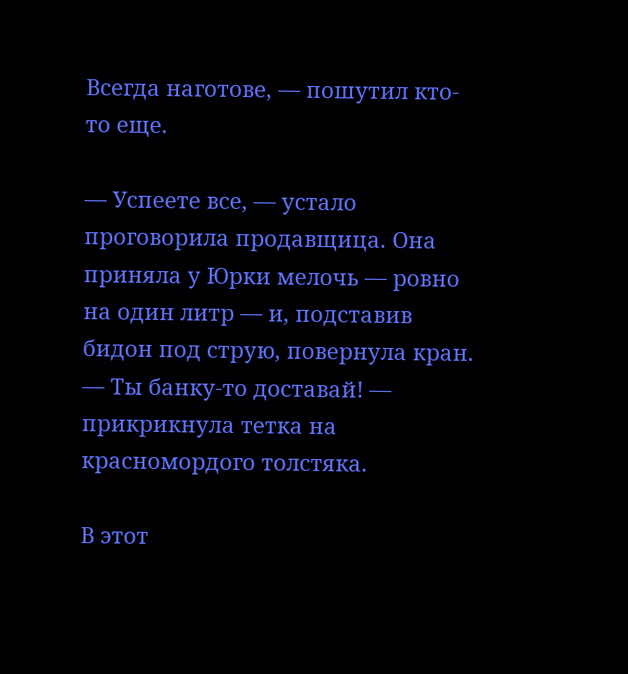Всегда наготове, — пошутил кто-то еще.

— Успеете все, — устало проговорила продавщица. Она приняла у Юрки мелочь — ровно на один литр — и, подставив бидон под струю, повернула кран. — Ты банку-то доставай! — прикрикнула тетка на красномордого толстяка.

В этот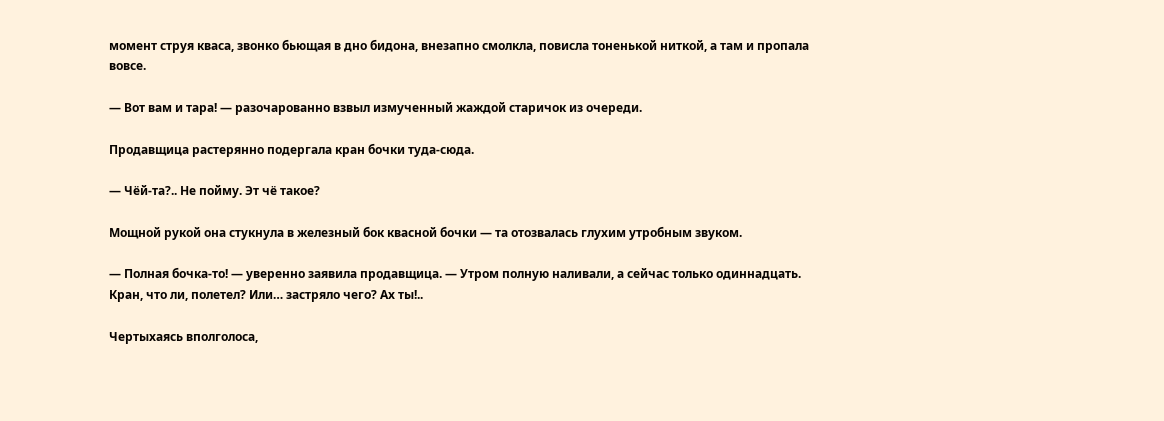момент струя кваса, звонко бьющая в дно бидона, внезапно смолкла, повисла тоненькой ниткой, а там и пропала вовсе.

— Вот вам и тара! — разочарованно взвыл измученный жаждой старичок из очереди.

Продавщица растерянно подергала кран бочки туда-сюда.

— Чёй-та?.. Не пойму. Эт чё такое?

Мощной рукой она стукнула в железный бок квасной бочки — та отозвалась глухим утробным звуком.

— Полная бочка-то! — уверенно заявила продавщица. — Утром полную наливали, а сейчас только одиннадцать. Кран, что ли, полетел? Или… застряло чего? Ах ты!..

Чертыхаясь вполголоса,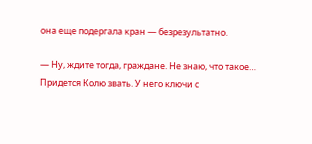она еще подергала кран — безрезультатно.

— Ну, ждите тогда, граждане. Не знаю, что такое… Придется Колю звать. У него ключи с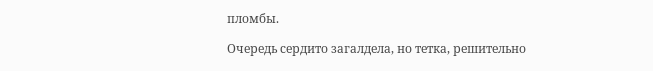пломбы.

Очередь сердито загалдела, но тетка, решительно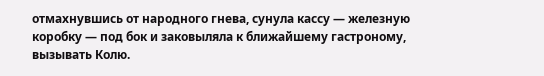отмахнувшись от народного гнева, сунула кассу — железную коробку — под бок и заковыляла к ближайшему гастроному, вызывать Колю.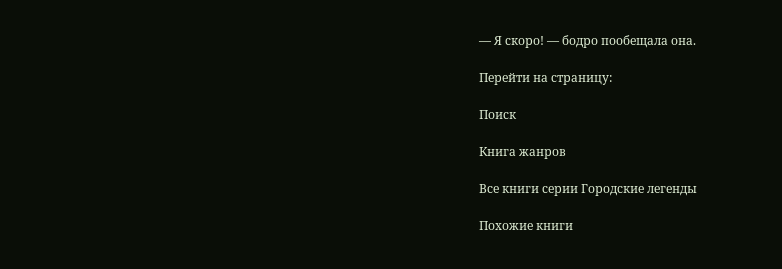— Я скоро! — бодро пообещала она.

Перейти на страницу:

Поиск

Книга жанров

Все книги серии Городские легенды

Похожие книги